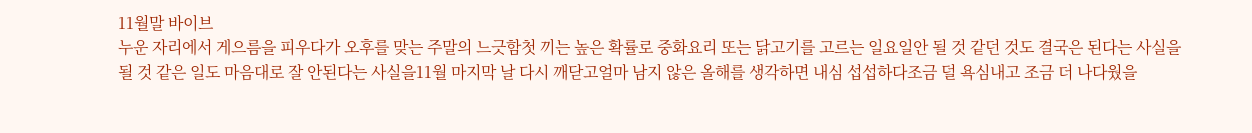11월말 바이브
누운 자리에서 게으름을 피우다가 오후를 맞는 주말의 느긋함첫 끼는 높은 확률로 중화요리 또는 닭고기를 고르는 일요일안 될 것 같던 것도 결국은 된다는 사실을될 것 같은 일도 마음대로 잘 안된다는 사실을11월 마지막 날 다시 깨닫고얼마 남지 않은 올해를 생각하면 내심 섭섭하다조금 덜 욕심내고 조금 더 나다웠을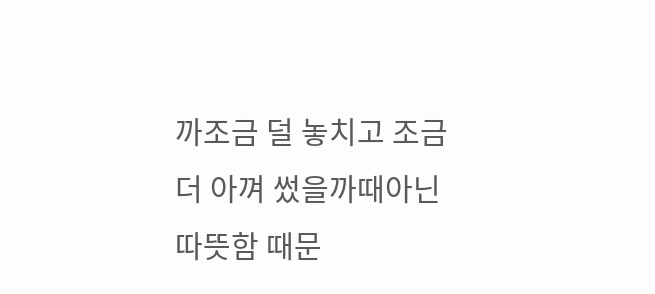까조금 덜 놓치고 조금 더 아껴 썼을까때아닌 따뜻함 때문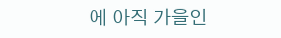에 아직 가을인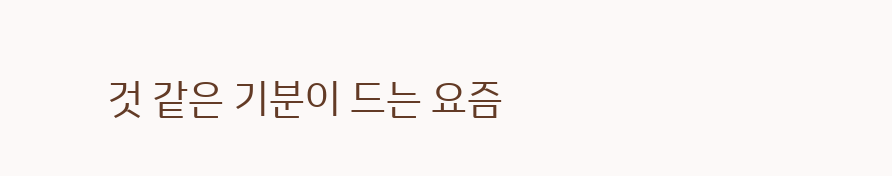것 같은 기분이 드는 요즘